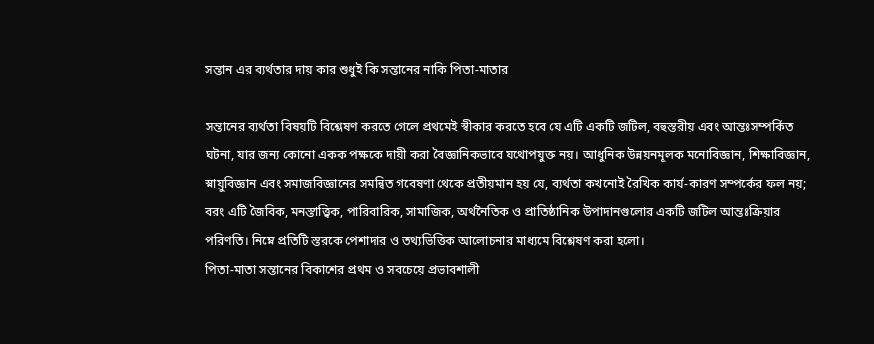সন্তান এর ব্যর্থতার দায় কার শুধুই কি সন্তানের নাকি পিতা-মাতার

সন্তানের ব্যর্থতা বিষয়টি বিশ্লেষণ করতে গেলে প্রথমেই স্বীকার করতে হবে যে এটি একটি জটিল, বহুস্তরীয় এবং আন্তঃসম্পর্কিত ঘটনা, যার জন্য কোনো একক পক্ষকে দায়ী করা বৈজ্ঞানিকভাবে যথোপযুক্ত নয়। আধুনিক উন্নয়নমূলক মনোবিজ্ঞান, শিক্ষাবিজ্ঞান, স্নায়ুবিজ্ঞান এবং সমাজবিজ্ঞানের সমন্বিত গবেষণা থেকে প্রতীয়মান হয় যে, ব্যর্থতা কখনোই রৈখিক কার্য-কারণ সম্পর্কের ফল নয়; বরং এটি জৈবিক, মনস্তাত্ত্বিক, পারিবারিক, সামাজিক, অর্থনৈতিক ও প্রাতিষ্ঠানিক উপাদানগুলোর একটি জটিল আন্তঃক্রিয়ার পরিণতি। নিম্নে প্রতিটি স্তরকে পেশাদার ও তথ্যভিত্তিক আলোচনার মাধ্যমে বিশ্লেষণ করা হলো।
পিতা-মাতা সন্তানের বিকাশের প্রথম ও সবচেয়ে প্রভাবশালী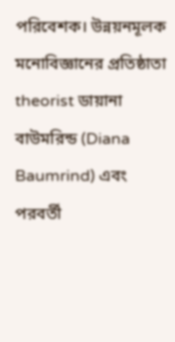পরিবেশক। উন্নয়নমূলক মনোবিজ্ঞানের প্রতিষ্ঠাতা theorist ডায়ানা বাউমরিন্ড (Diana Baumrind) এবং পরবর্তী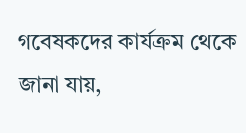গবেষকদের কার্যক্রম থেকে জানা যায়,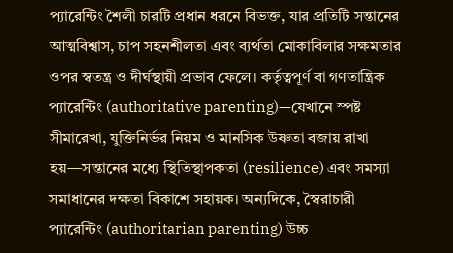প্যারেন্টিং শৈলী চারটি প্রধান ধরনে বিভক্ত, যার প্রতিটি সন্তানের আত্মবিশ্বাস, চাপ সহনশীলতা এবং ব্যর্থতা মোকাবিলার সক্ষমতার ওপর স্বতন্ত্র ও দীর্ঘস্থায়ী প্রভাব ফেলে। কর্তৃত্বপূর্ণ বা গণতান্ত্রিক প্যারেন্টিং (authoritative parenting)—যেখানে স্পষ্ট সীমারেখা, যুক্তিনির্ভর নিয়ম ও মানসিক উষ্ণতা বজায় রাখা হয়—সন্তানের মধ্যে স্থিতিস্থাপকতা (resilience) এবং সমস্যা সমাধানের দক্ষতা বিকাশে সহায়ক। অন্যদিকে, স্বৈরাচারী প্যারেন্টিং (authoritarian parenting) উচ্চ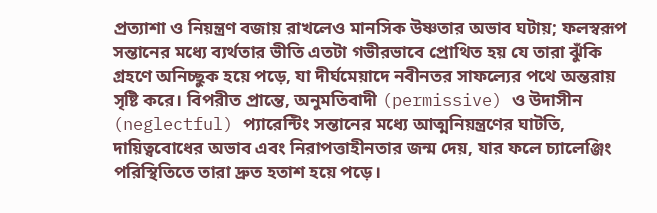প্রত্যাশা ও নিয়ন্ত্রণ বজায় রাখলেও মানসিক উষ্ণতার অভাব ঘটায়; ফলস্বরূপ সন্তানের মধ্যে ব্যর্থতার ভীতি এতটা গভীরভাবে প্রোথিত হয় যে তারা ঝুঁকি গ্রহণে অনিচ্ছুক হয়ে পড়ে, যা দীর্ঘমেয়াদে নবীনতর সাফল্যের পথে অন্তরায় সৃষ্টি করে। বিপরীত প্রান্তে, অনুমতিবাদী (permissive) ও উদাসীন (neglectful) প্যারেন্টিং সন্তানের মধ্যে আত্মনিয়ন্ত্রণের ঘাটতি, দায়িত্ববোধের অভাব এবং নিরাপত্তাহীনতার জন্ম দেয়, যার ফলে চ্যালেঞ্জিং পরিস্থিতিতে তারা দ্রুত হতাশ হয়ে পড়ে।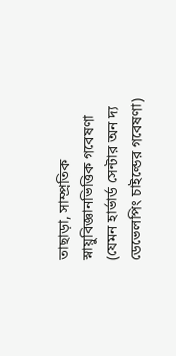তাছাড়া, সাম্প্রতিক স্নায়ুবিজ্ঞানভিত্তিক গবেষণা (যেমন হার্ভার্ড সেন্টার অন দ্য ডেভেলপিং চাইল্ডের গবেষণা)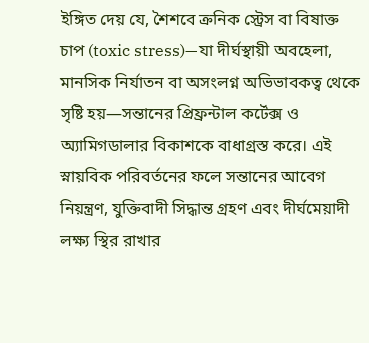ইঙ্গিত দেয় যে, শৈশবে ক্রনিক স্ট্রেস বা বিষাক্ত চাপ (toxic stress)—যা দীর্ঘস্থায়ী অবহেলা, মানসিক নির্যাতন বা অসংলগ্ন অভিভাবকত্ব থেকে সৃষ্টি হয়—সন্তানের প্রিফ্রন্টাল কর্টেক্স ও অ্যামিগডালার বিকাশকে বাধাগ্রস্ত করে। এই স্নায়বিক পরিবর্তনের ফলে সন্তানের আবেগ নিয়ন্ত্রণ, যুক্তিবাদী সিদ্ধান্ত গ্রহণ এবং দীর্ঘমেয়াদী লক্ষ্য স্থির রাখার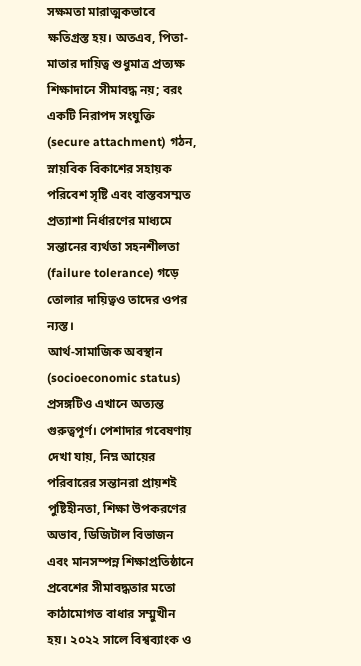সক্ষমতা মারাত্মকভাবে ক্ষতিগ্রস্ত হয়। অতএব, পিতা-মাতার দায়িত্ব শুধুমাত্র প্রত্যক্ষ শিক্ষাদানে সীমাবদ্ধ নয়; বরং একটি নিরাপদ সংযুক্তি (secure attachment) গঠন, স্নায়বিক বিকাশের সহায়ক পরিবেশ সৃষ্টি এবং বাস্তবসম্মত প্রত্যাশা নির্ধারণের মাধ্যমে সন্তানের ব্যর্থতা সহনশীলতা (failure tolerance) গড়ে তোলার দায়িত্বও তাদের ওপর ন্যস্ত।
আর্থ-সামাজিক অবস্থান (socioeconomic status) প্রসঙ্গটিও এখানে অত্যন্ত গুরুত্বপূর্ণ। পেশাদার গবেষণায় দেখা যায়, নিম্ন আয়ের পরিবারের সন্তানরা প্রায়শই পুষ্টিহীনতা, শিক্ষা উপকরণের অভাব, ডিজিটাল বিভাজন এবং মানসম্পন্ন শিক্ষাপ্রতিষ্ঠানে প্রবেশের সীমাবদ্ধতার মতো কাঠামোগত বাধার সম্মুখীন হয়। ২০২২ সালে বিশ্বব্যাংক ও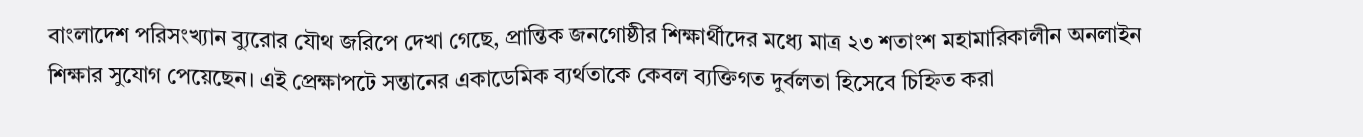বাংলাদেশ পরিসংখ্যান ব্যুরোর যৌথ জরিপে দেখা গেছে, প্রান্তিক জনগোষ্ঠীর শিক্ষার্থীদের মধ্যে মাত্র ২৩ শতাংশ মহামারিকালীন অনলাইন শিক্ষার সুযোগ পেয়েছেন। এই প্রেক্ষাপটে সন্তানের একাডেমিক ব্যর্থতাকে কেবল ব্যক্তিগত দুর্বলতা হিসেবে চিহ্নিত করা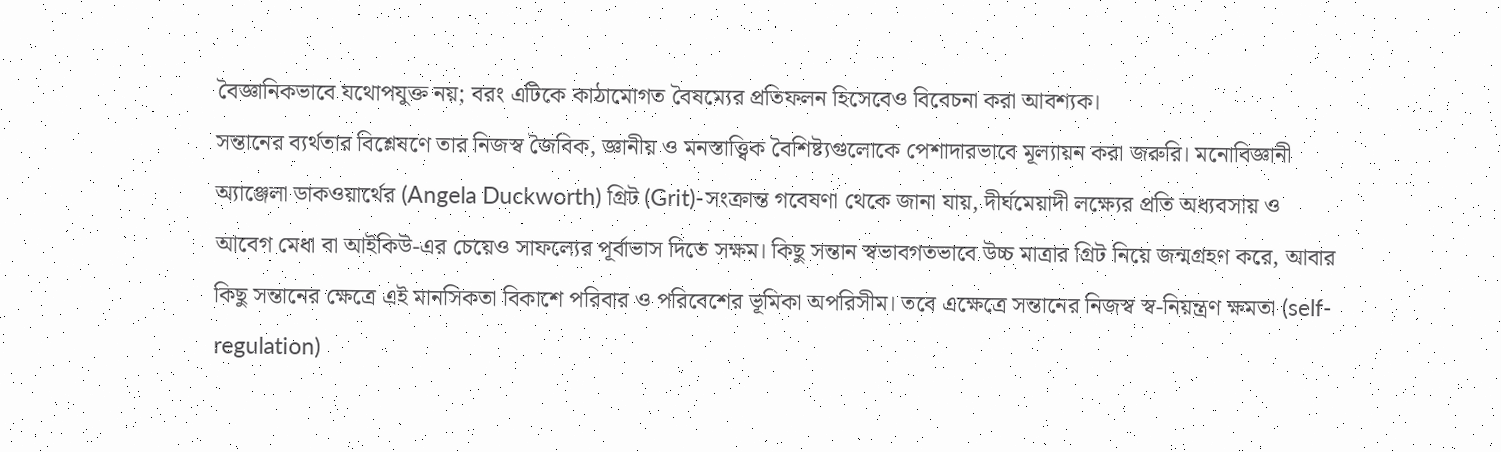বৈজ্ঞানিকভাবে যথোপযুক্ত নয়; বরং এটিকে কাঠামোগত বৈষম্যের প্রতিফলন হিসেবেও বিবেচনা করা আবশ্যক।
সন্তানের ব্যর্থতার বিশ্লেষণে তার নিজস্ব জৈবিক, জ্ঞানীয় ও মনস্তাত্ত্বিক বৈশিষ্ট্যগুলোকে পেশাদারভাবে মূল্যায়ন করা জরুরি। মনোবিজ্ঞানী অ্যাঞ্জেলা ডাকওয়ার্থের (Angela Duckworth) গ্রিট (Grit)-সংক্রান্ত গবেষণা থেকে জানা যায়, দীর্ঘমেয়াদী লক্ষ্যের প্রতি অধ্যবসায় ও আবেগ মেধা বা আইকিউ-এর চেয়েও সাফল্যের পূর্বাভাস দিতে সক্ষম। কিছু সন্তান স্বভাবগতভাবে উচ্চ মাত্রার গ্রিট নিয়ে জন্মগ্রহণ করে, আবার কিছু সন্তানের ক্ষেত্রে এই মানসিকতা বিকাশে পরিবার ও পরিবেশের ভূমিকা অপরিসীম। তবে এক্ষেত্রে সন্তানের নিজস্ব স্ব-নিয়ন্ত্রণ ক্ষমতা (self-regulation)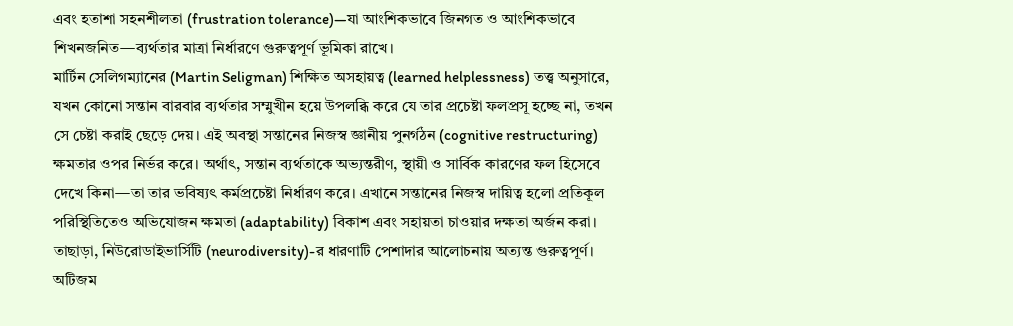এবং হতাশা সহনশীলতা (frustration tolerance)—যা আংশিকভাবে জিনগত ও আংশিকভাবে শিখনজনিত—ব্যর্থতার মাত্রা নির্ধারণে গুরুত্বপূর্ণ ভূমিকা রাখে।
মার্টিন সেলিগম্যানের (Martin Seligman) শিক্ষিত অসহায়ত্ব (learned helplessness) তত্ত্ব অনুসারে, যখন কোনো সন্তান বারবার ব্যর্থতার সম্মুখীন হয়ে উপলব্ধি করে যে তার প্রচেষ্টা ফলপ্রসূ হচ্ছে না, তখন সে চেষ্টা করাই ছেড়ে দেয়। এই অবস্থা সন্তানের নিজস্ব জ্ঞানীয় পুনর্গঠন (cognitive restructuring) ক্ষমতার ওপর নির্ভর করে। অর্থাৎ, সন্তান ব্যর্থতাকে অভ্যন্তরীণ, স্থায়ী ও সার্বিক কারণের ফল হিসেবে দেখে কিনা—তা তার ভবিষ্যৎ কর্মপ্রচেষ্টা নির্ধারণ করে। এখানে সন্তানের নিজস্ব দায়িত্ব হলো প্রতিকূল পরিস্থিতিতেও অভিযোজন ক্ষমতা (adaptability) বিকাশ এবং সহায়তা চাওয়ার দক্ষতা অর্জন করা।
তাছাড়া, নিউরোডাইভার্সিটি (neurodiversity)-র ধারণাটি পেশাদার আলোচনায় অত্যন্ত গুরুত্বপূর্ণ। অটিজম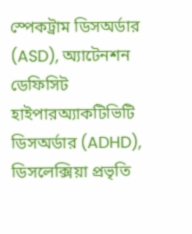স্পেকট্রাম ডিসঅর্ডার (ASD), অ্যাটেনশন ডেফিসিট হাইপারঅ্যাকটিভিটি ডিসঅর্ডার (ADHD), ডিসলেক্সিয়া প্রভৃতি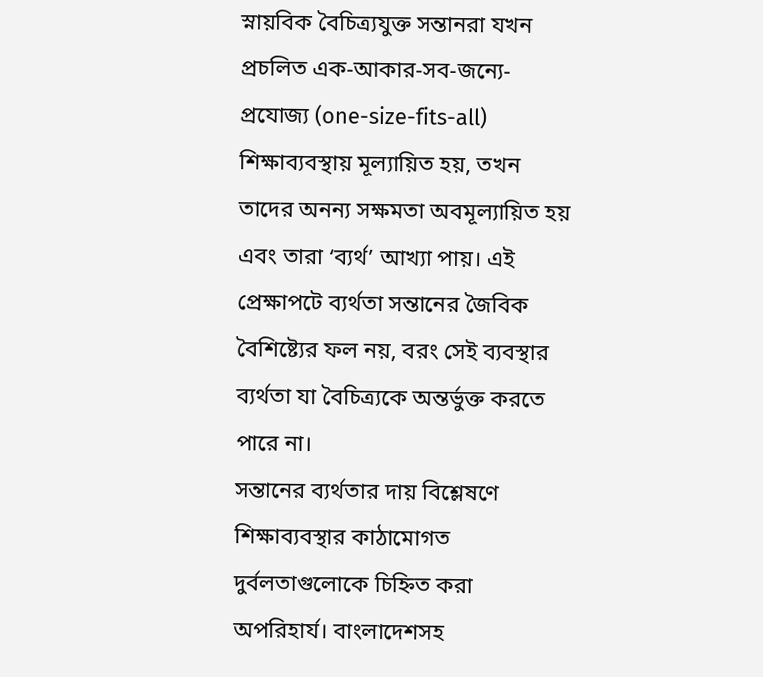স্নায়বিক বৈচিত্র্যযুক্ত সন্তানরা যখন প্রচলিত এক-আকার-সব-জন্যে-প্রযোজ্য (one-size-fits-all) শিক্ষাব্যবস্থায় মূল্যায়িত হয়, তখন তাদের অনন্য সক্ষমতা অবমূল্যায়িত হয় এবং তারা ‘ব্যর্থ’ আখ্যা পায়। এই প্রেক্ষাপটে ব্যর্থতা সন্তানের জৈবিক বৈশিষ্ট্যের ফল নয়, বরং সেই ব্যবস্থার ব্যর্থতা যা বৈচিত্র্যকে অন্তর্ভুক্ত করতে পারে না।
সন্তানের ব্যর্থতার দায় বিশ্লেষণে শিক্ষাব্যবস্থার কাঠামোগত দুর্বলতাগুলোকে চিহ্নিত করা অপরিহার্য। বাংলাদেশসহ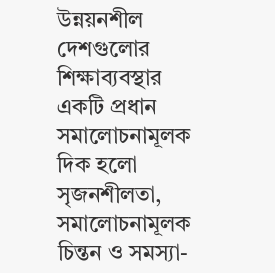উন্নয়নশীল দেশগুলোর শিক্ষাব্যবস্থার একটি প্রধান সমালোচনামূলক দিক হলো সৃজনশীলতা, সমালোচনামূলক চিন্তন ও সমস্যা-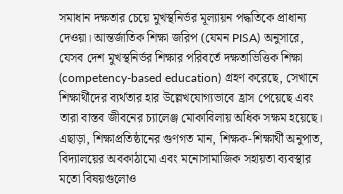সমাধান দক্ষতার চেয়ে মুখস্থনির্ভর মূল্যায়ন পদ্ধতিকে প্রাধান্য দেওয়া। আন্তর্জাতিক শিক্ষা জরিপ (যেমন PISA) অনুসারে, যেসব দেশ মুখস্থনির্ভর শিক্ষার পরিবর্তে দক্ষতাভিত্তিক শিক্ষা (competency-based education) গ্রহণ করেছে, সেখানে শিক্ষার্থীদের ব্যর্থতার হার উল্লেখযোগ্যভাবে হ্রাস পেয়েছে এবং তারা বাস্তব জীবনের চ্যালেঞ্জ মোকাবিলায় অধিক সক্ষম হয়েছে।
এছাড়া, শিক্ষাপ্রতিষ্ঠানের গুণগত মান, শিক্ষক-শিক্ষার্থী অনুপাত, বিদ্যালয়ের অবকাঠামো এবং মনোসামাজিক সহায়তা ব্যবস্থার মতো বিষয়গুলোও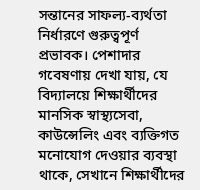সন্তানের সাফল্য-ব্যর্থতা নির্ধারণে গুরুত্বপূর্ণ প্রভাবক। পেশাদার গবেষণায় দেখা যায়, যে বিদ্যালয়ে শিক্ষার্থীদের মানসিক স্বাস্থ্যসেবা, কাউন্সেলিং এবং ব্যক্তিগত মনোযোগ দেওয়ার ব্যবস্থা থাকে, সেখানে শিক্ষার্থীদের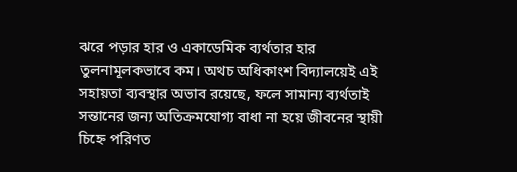ঝরে পড়ার হার ও একাডেমিক ব্যর্থতার হার তুলনামূলকভাবে কম। অথচ অধিকাংশ বিদ্যালয়েই এই সহায়তা ব্যবস্থার অভাব রয়েছে, ফলে সামান্য ব্যর্থতাই সন্তানের জন্য অতিক্রমযোগ্য বাধা না হয়ে জীবনের স্থায়ী চিহ্নে পরিণত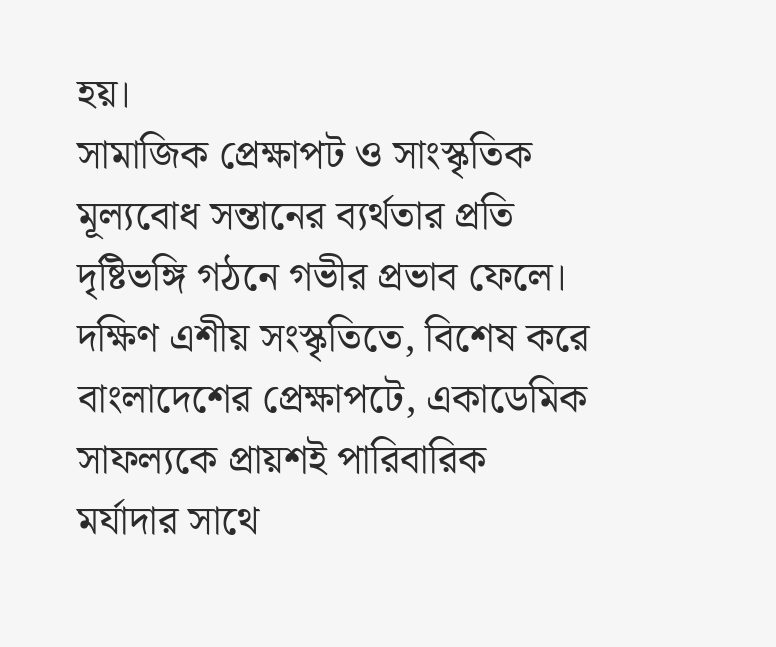হয়।
সামাজিক প্রেক্ষাপট ও সাংস্কৃতিক মূল্যবোধ সন্তানের ব্যর্থতার প্রতি দৃষ্টিভঙ্গি গঠনে গভীর প্রভাব ফেলে। দক্ষিণ এশীয় সংস্কৃতিতে, বিশেষ করে বাংলাদেশের প্রেক্ষাপটে, একাডেমিক সাফল্যকে প্রায়শই পারিবারিক মর্যাদার সাথে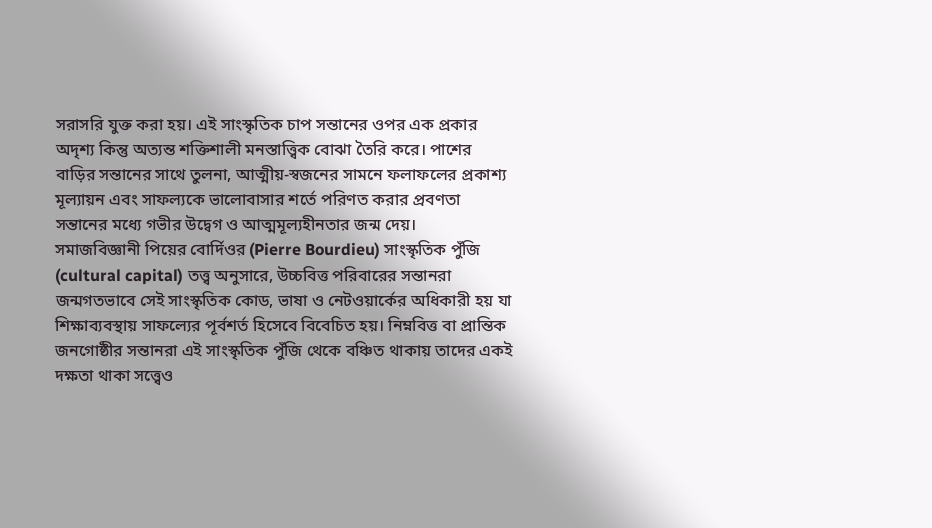সরাসরি যুক্ত করা হয়। এই সাংস্কৃতিক চাপ সন্তানের ওপর এক প্রকার অদৃশ্য কিন্তু অত্যন্ত শক্তিশালী মনস্তাত্ত্বিক বোঝা তৈরি করে। পাশের বাড়ির সন্তানের সাথে তুলনা, আত্মীয়-স্বজনের সামনে ফলাফলের প্রকাশ্য মূল্যায়ন এবং সাফল্যকে ভালোবাসার শর্তে পরিণত করার প্রবণতা সন্তানের মধ্যে গভীর উদ্বেগ ও আত্মমূল্যহীনতার জন্ম দেয়।
সমাজবিজ্ঞানী পিয়ের বোর্দিওর (Pierre Bourdieu) সাংস্কৃতিক পুঁজি (cultural capital) তত্ত্ব অনুসারে, উচ্চবিত্ত পরিবারের সন্তানরা জন্মগতভাবে সেই সাংস্কৃতিক কোড, ভাষা ও নেটওয়ার্কের অধিকারী হয় যা শিক্ষাব্যবস্থায় সাফল্যের পূর্বশর্ত হিসেবে বিবেচিত হয়। নিম্নবিত্ত বা প্রান্তিক জনগোষ্ঠীর সন্তানরা এই সাংস্কৃতিক পুঁজি থেকে বঞ্চিত থাকায় তাদের একই দক্ষতা থাকা সত্ত্বেও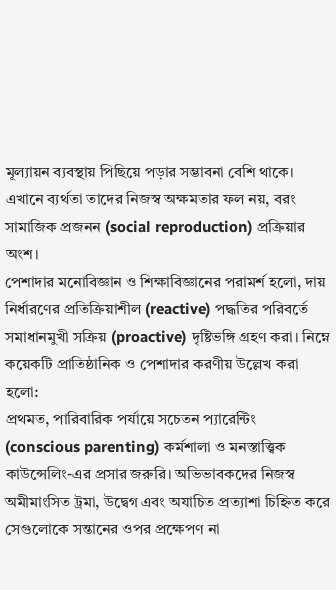মূল্যায়ন ব্যবস্থায় পিছিয়ে পড়ার সম্ভাবনা বেশি থাকে। এখানে ব্যর্থতা তাদের নিজস্ব অক্ষমতার ফল নয়, বরং সামাজিক প্রজনন (social reproduction) প্রক্রিয়ার অংশ।
পেশাদার মনোবিজ্ঞান ও শিক্ষাবিজ্ঞানের পরামর্শ হলো, দায় নির্ধারণের প্রতিক্রিয়াশীল (reactive) পদ্ধতির পরিবর্তে সমাধানমুখী সক্রিয় (proactive) দৃষ্টিভঙ্গি গ্রহণ করা। নিম্নে কয়েকটি প্রাতিষ্ঠানিক ও পেশাদার করণীয় উল্লেখ করা হলো:
প্রথমত, পারিবারিক পর্যায়ে সচেতন প্যারেন্টিং (conscious parenting) কর্মশালা ও মনস্তাত্ত্বিক কাউন্সেলিং-এর প্রসার জরুরি। অভিভাবকদের নিজস্ব অমীমাংসিত ট্রমা, উদ্বেগ এবং অযাচিত প্রত্যাশা চিহ্নিত করে সেগুলোকে সন্তানের ওপর প্রক্ষেপণ না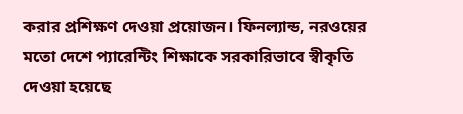করার প্রশিক্ষণ দেওয়া প্রয়োজন। ফিনল্যান্ড, নরওয়ের মতো দেশে প্যারেন্টিং শিক্ষাকে সরকারিভাবে স্বীকৃতি দেওয়া হয়েছে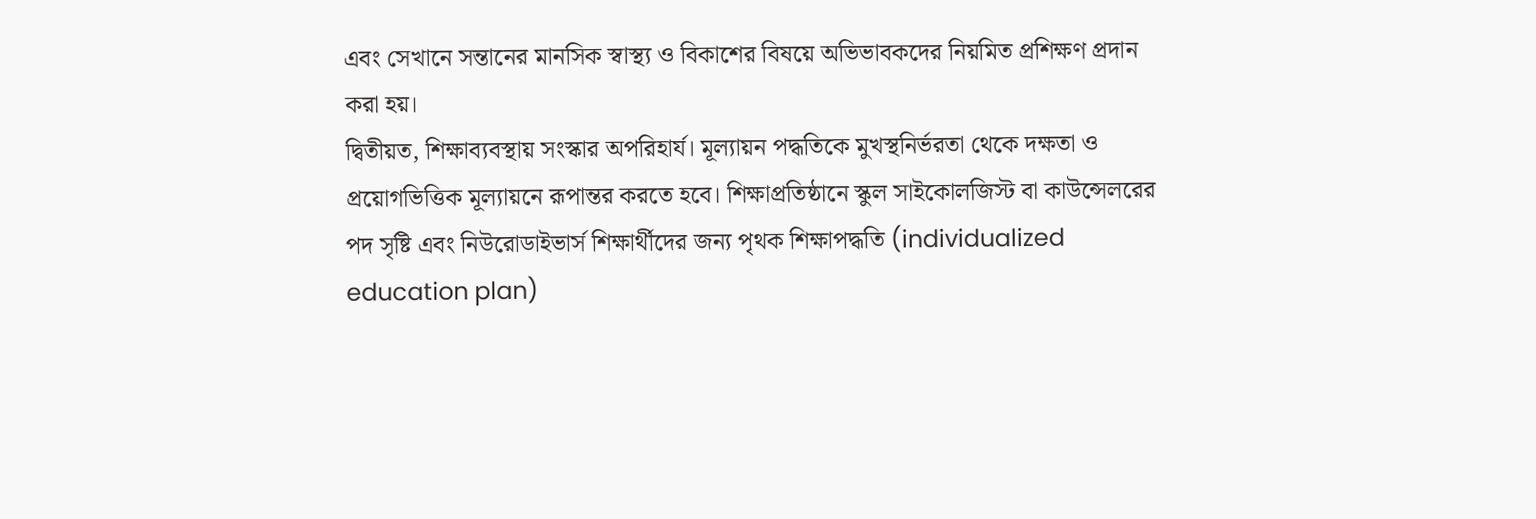এবং সেখানে সন্তানের মানসিক স্বাস্থ্য ও বিকাশের বিষয়ে অভিভাবকদের নিয়মিত প্রশিক্ষণ প্রদান করা হয়।
দ্বিতীয়ত, শিক্ষাব্যবস্থায় সংস্কার অপরিহার্য। মূল্যায়ন পদ্ধতিকে মুখস্থনির্ভরতা থেকে দক্ষতা ও প্রয়োগভিত্তিক মূল্যায়নে রূপান্তর করতে হবে। শিক্ষাপ্রতিষ্ঠানে স্কুল সাইকোলজিস্ট বা কাউন্সেলরের পদ সৃষ্টি এবং নিউরোডাইভার্স শিক্ষার্থীদের জন্য পৃথক শিক্ষাপদ্ধতি (individualized education plan)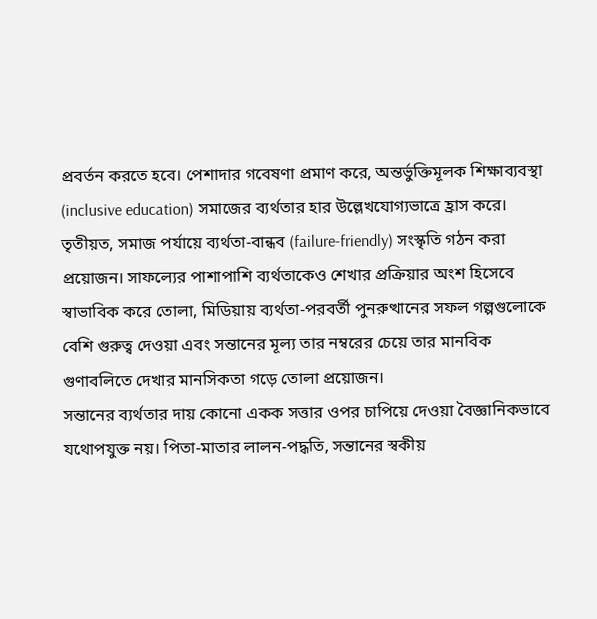প্রবর্তন করতে হবে। পেশাদার গবেষণা প্রমাণ করে, অন্তর্ভুক্তিমূলক শিক্ষাব্যবস্থা (inclusive education) সমাজের ব্যর্থতার হার উল্লেখযোগ্যভাত্রে হ্রাস করে।
তৃতীয়ত, সমাজ পর্যায়ে ব্যর্থতা-বান্ধব (failure-friendly) সংস্কৃতি গঠন করা প্রয়োজন। সাফল্যের পাশাপাশি ব্যর্থতাকেও শেখার প্রক্রিয়ার অংশ হিসেবে স্বাভাবিক করে তোলা, মিডিয়ায় ব্যর্থতা-পরবর্তী পুনরুত্থানের সফল গল্পগুলোকে বেশি গুরুত্ব দেওয়া এবং সন্তানের মূল্য তার নম্বরের চেয়ে তার মানবিক গুণাবলিতে দেখার মানসিকতা গড়ে তোলা প্রয়োজন।
সন্তানের ব্যর্থতার দায় কোনো একক সত্তার ওপর চাপিয়ে দেওয়া বৈজ্ঞানিকভাবে যথোপযুক্ত নয়। পিতা-মাতার লালন-পদ্ধতি, সন্তানের স্বকীয়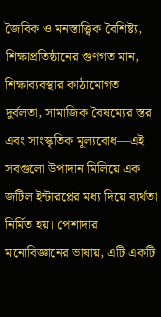জৈবিক ও মনস্তাত্ত্বিক বৈশিষ্ট্য, শিক্ষাপ্রতিষ্ঠানের গুণগত মান, শিক্ষাব্যবস্থার কাঠামোগত দুর্বলতা, সামাজিক বৈষম্যের স্তর এবং সাংস্কৃতিক মূল্যবোধ—এই সবগুলো উপাদান মিলিয়ে এক জটিল ইন্টারপ্লের মধ্য দিয়ে ব্যর্থতা নির্মিত হয়। পেশাদার মনোবিজ্ঞানের ভাষায়, এটি একটি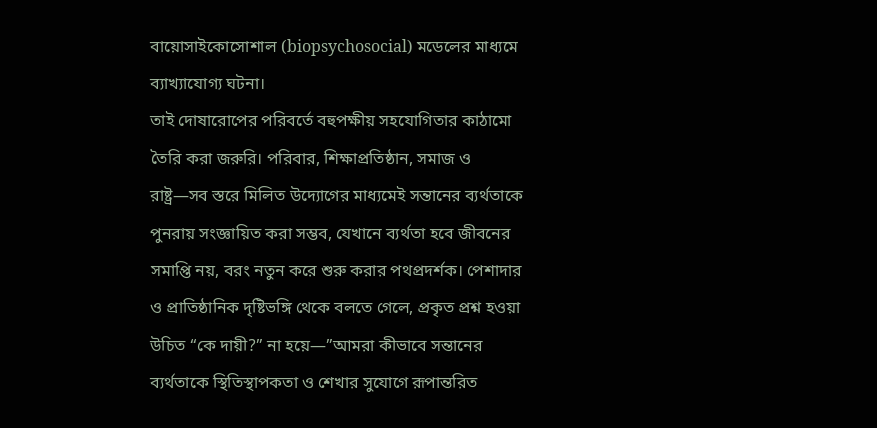বায়োসাইকোসোশাল (biopsychosocial) মডেলের মাধ্যমে ব্যাখ্যাযোগ্য ঘটনা।
তাই দোষারোপের পরিবর্তে বহুপক্ষীয় সহযোগিতার কাঠামো তৈরি করা জরুরি। পরিবার, শিক্ষাপ্রতিষ্ঠান, সমাজ ও রাষ্ট্র—সব স্তরে মিলিত উদ্যোগের মাধ্যমেই সন্তানের ব্যর্থতাকে পুনরায় সংজ্ঞায়িত করা সম্ভব, যেখানে ব্যর্থতা হবে জীবনের সমাপ্তি নয়, বরং নতুন করে শুরু করার পথপ্রদর্শক। পেশাদার ও প্রাতিষ্ঠানিক দৃষ্টিভঙ্গি থেকে বলতে গেলে, প্রকৃত প্রশ্ন হওয়া উচিত “কে দায়ী?” না হয়ে—”আমরা কীভাবে সন্তানের ব্যর্থতাকে স্থিতিস্থাপকতা ও শেখার সুযোগে রূপান্তরিত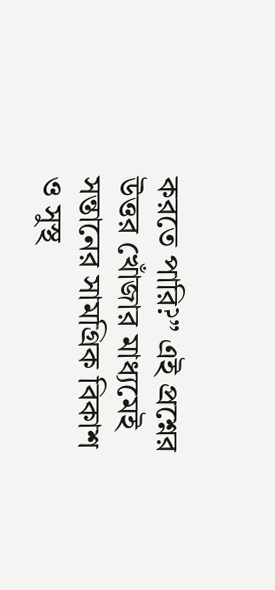করতে পারি?” এই প্রশ্নের উত্তর খোঁজার মাধ্যমেই সন্তানের সামগ্রিক বিকাশ ও সুস্থ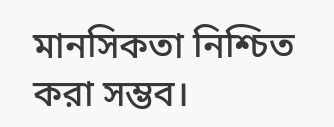মানসিকতা নিশ্চিত করা সম্ভব।